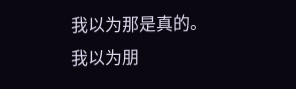我以为那是真的。
我以为朋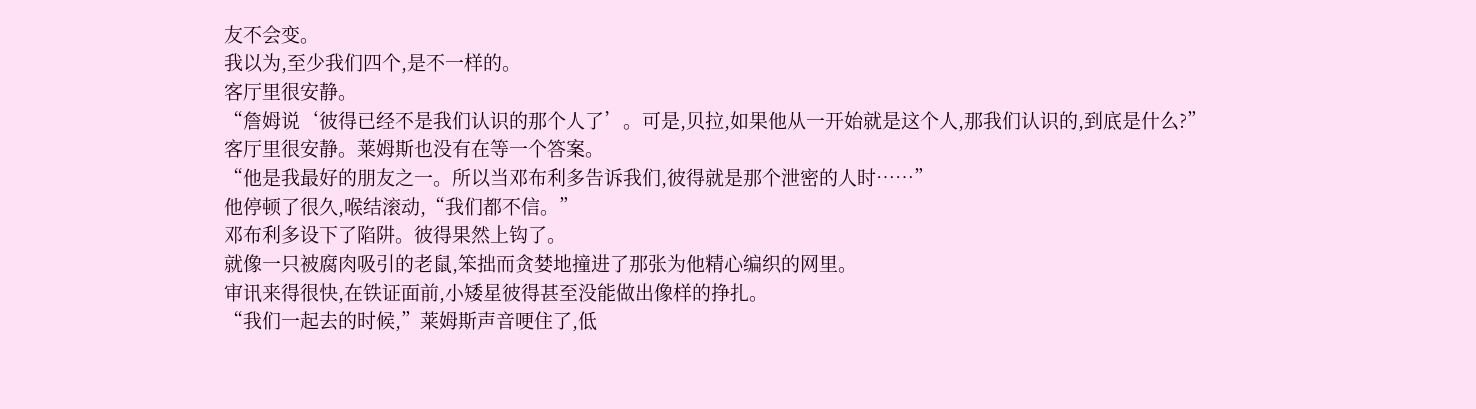友不会变。
我以为,至少我们四个,是不一样的。
客厅里很安静。
“詹姆说‘彼得已经不是我们认识的那个人了’。可是,贝拉,如果他从一开始就是这个人,那我们认识的,到底是什么?”
客厅里很安静。莱姆斯也没有在等一个答案。
“他是我最好的朋友之一。所以当邓布利多告诉我们,彼得就是那个泄密的人时……”
他停顿了很久,喉结滚动,“我们都不信。”
邓布利多设下了陷阱。彼得果然上钩了。
就像一只被腐肉吸引的老鼠,笨拙而贪婪地撞进了那张为他精心编织的网里。
审讯来得很快,在铁证面前,小矮星彼得甚至没能做出像样的挣扎。
“我们一起去的时候,”莱姆斯声音哽住了,低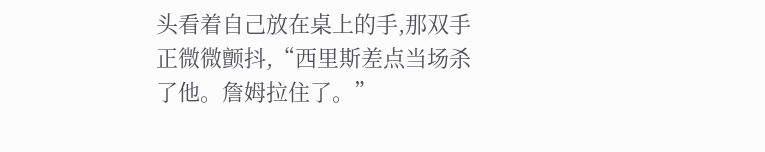头看着自己放在桌上的手,那双手正微微颤抖,“西里斯差点当场杀了他。詹姆拉住了。”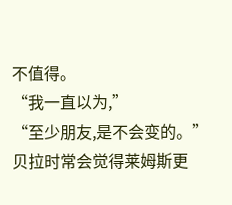不值得。
“我一直以为,”
“至少朋友,是不会变的。”
贝拉时常会觉得莱姆斯更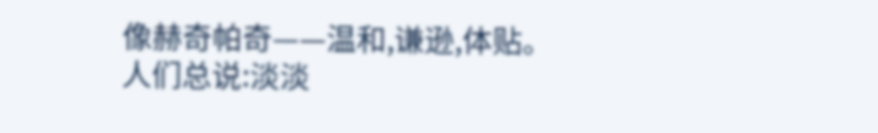像赫奇帕奇——温和,谦逊,体贴。
人们总说:淡淡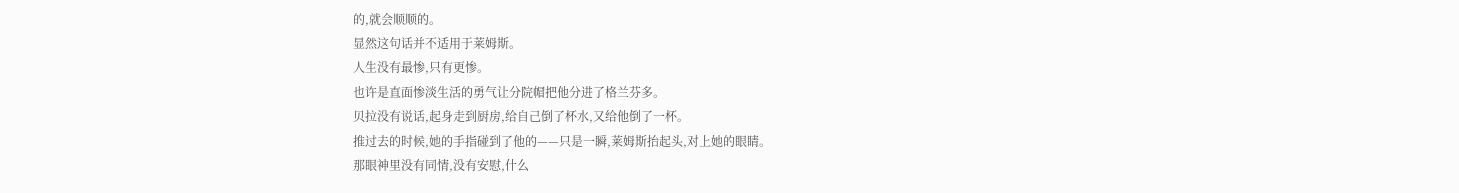的,就会顺顺的。
显然这句话并不适用于莱姆斯。
人生没有最惨,只有更惨。
也许是直面惨淡生活的勇气让分院帽把他分进了格兰芬多。
贝拉没有说话,起身走到厨房,给自己倒了杯水,又给他倒了一杯。
推过去的时候,她的手指碰到了他的——只是一瞬,莱姆斯抬起头,对上她的眼睛。
那眼神里没有同情,没有安慰,什么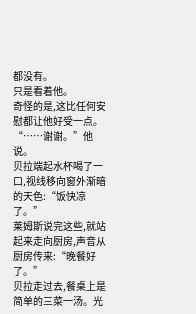都没有。
只是看着他。
奇怪的是,这比任何安慰都让他好受一点。
“……谢谢。”他说。
贝拉端起水杯喝了一口,视线移向窗外渐暗的天色:“饭快凉了。”
莱姆斯说完这些,就站起来走向厨房,声音从厨房传来:“晚餐好了。”
贝拉走过去,餐桌上是简单的三菜一汤。光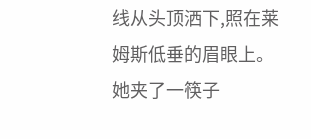线从头顶洒下,照在莱姆斯低垂的眉眼上。
她夹了一筷子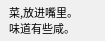菜,放进嘴里。
味道有些咸。